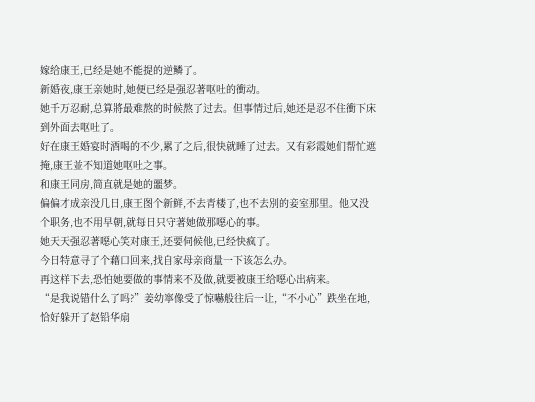嫁给康王,已经是她不能提的逆鳞了。
新婚夜,康王亲她时,她便已经是强忍著呕吐的衝动。
她千万忍耐,总算將最难熬的时候熬了过去。但事情过后,她还是忍不住衝下床到外面去呕吐了。
好在康王婚宴时酒喝的不少,累了之后,很快就睡了过去。又有彩霞她们帮忙遮掩,康王並不知道她呕吐之事。
和康王同房,简直就是她的噩梦。
偏偏才成亲没几日,康王图个新鲜,不去青楼了,也不去別的妾室那里。他又没个职务,也不用早朝,就每日只守著她做那噁心的事。
她天天强忍著噁心笑对康王,还要伺候他,已经快疯了。
今日特意寻了个藉口回来,找自家母亲商量一下该怎么办。
再这样下去,恐怕她要做的事情来不及做,就要被康王给噁心出病来。
“是我说错什么了吗?”姜幼寧像受了惊嚇般往后一让,“不小心”跌坐在地,恰好躲开了赵铅华扇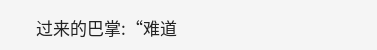过来的巴掌:“难道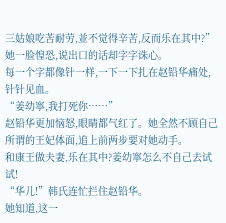三姑娘吃苦耐劳,並不觉得辛苦,反而乐在其中?”
她一脸惶恐,说出口的话却字字诛心。
每一个字都像针一样,一下一下扎在赵铅华痛处,针针见血。
“姜幼寧,我打死你……”
赵铅华更加恼怒,眼睛都气红了。她全然不顾自己所谓的王妃体面,追上前两步要对她动手。
和康王做夫妻,乐在其中?姜幼寧怎么不自己去试试!
“华儿!”韩氏连忙拦住赵铅华。
她知道,这一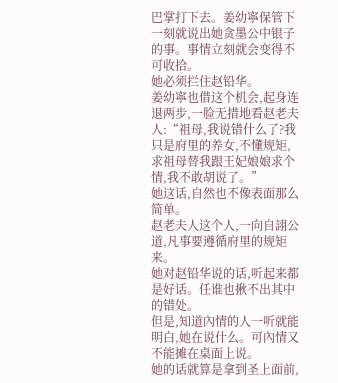巴掌打下去。姜幼寧保管下一刻就说出她贪墨公中银子的事。事情立刻就会变得不可收拾。
她必须拦住赵铅华。
姜幼寧也借这个机会,起身连退两步,一脸无措地看赵老夫人:“祖母,我说错什么了?我只是府里的养女,不懂规矩,求祖母替我跟王妃娘娘求个情,我不敢胡说了。”
她这话,自然也不像表面那么简单。
赵老夫人这个人,一向自詡公道,凡事要遵循府里的规矩来。
她对赵铅华说的话,听起来都是好话。任谁也揪不出其中的错处。
但是,知道內情的人一听就能明白,她在说什么。可內情又不能摊在桌面上说。
她的话就算是拿到圣上面前,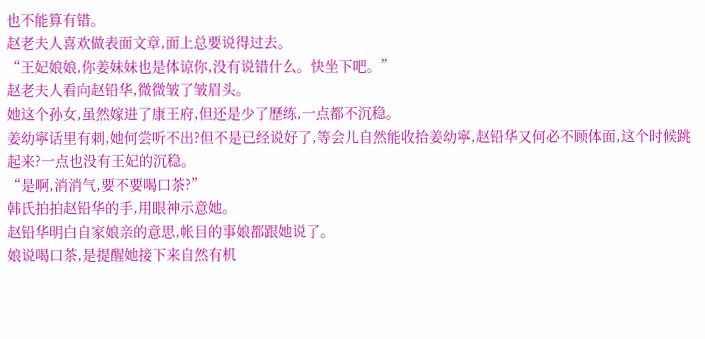也不能算有错。
赵老夫人喜欢做表面文章,面上总要说得过去。
“王妃娘娘,你姜妹妹也是体谅你,没有说错什么。快坐下吧。”
赵老夫人看向赵铅华,微微皱了皱眉头。
她这个孙女,虽然嫁进了康王府,但还是少了歷练,一点都不沉稳。
姜幼寧话里有刺,她何尝听不出?但不是已经说好了,等会儿自然能收拾姜幼寧,赵铅华又何必不顾体面,这个时候跳起来?一点也没有王妃的沉稳。
“是啊,消消气,要不要喝口茶?”
韩氏拍拍赵铅华的手,用眼神示意她。
赵铅华明白自家娘亲的意思,帐目的事娘都跟她说了。
娘说喝口茶,是提醒她接下来自然有机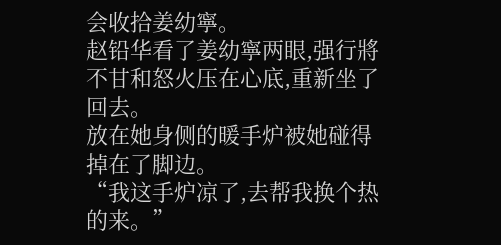会收拾姜幼寧。
赵铅华看了姜幼寧两眼,强行將不甘和怒火压在心底,重新坐了回去。
放在她身侧的暖手炉被她碰得掉在了脚边。
“我这手炉凉了,去帮我换个热的来。”